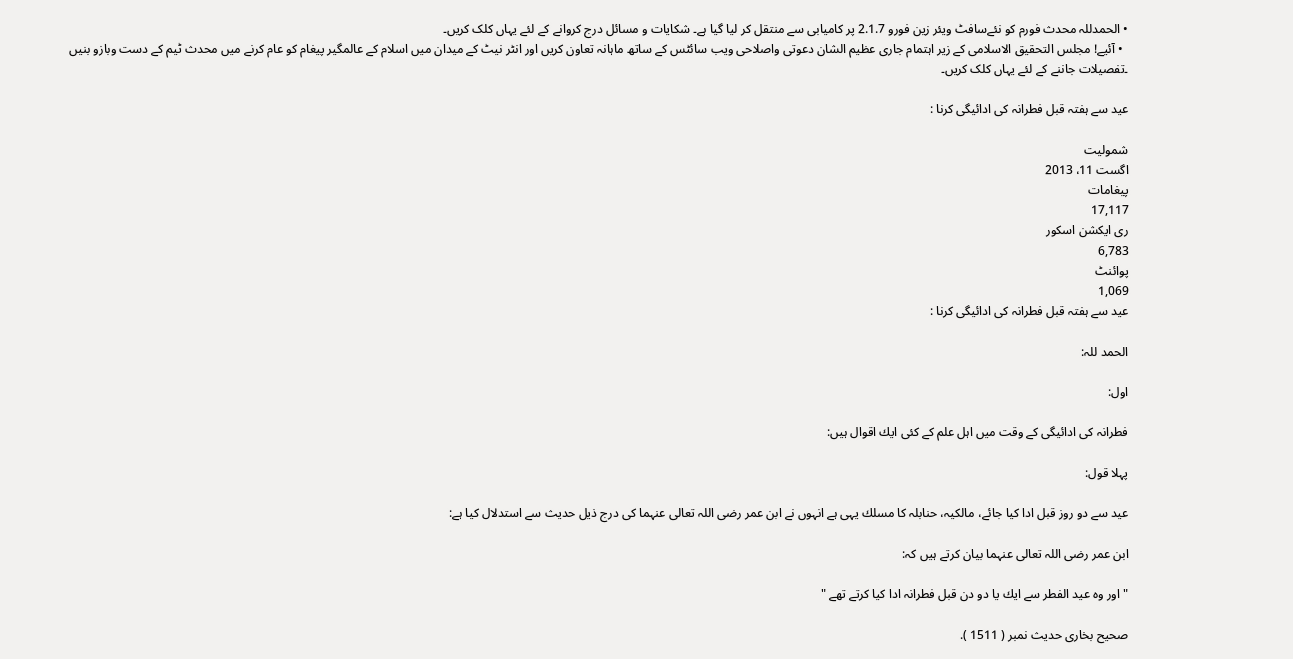• الحمدللہ محدث فورم کو نئےسافٹ ویئر زین فورو 2.1.7 پر کامیابی سے منتقل کر لیا گیا ہے۔ شکایات و مسائل درج کروانے کے لئے یہاں کلک کریں۔
  • آئیے! مجلس التحقیق الاسلامی کے زیر اہتمام جاری عظیم الشان دعوتی واصلاحی ویب سائٹس کے ساتھ ماہانہ تعاون کریں اور انٹر نیٹ کے میدان میں اسلام کے عالمگیر پیغام کو عام کرنے میں محدث ٹیم کے دست وبازو بنیں ۔تفصیلات جاننے کے لئے یہاں کلک کریں۔

عيد سے ہفتہ قبل فطرانہ كى ادائيگى كرنا :

شمولیت
اگست 11، 2013
پیغامات
17,117
ری ایکشن اسکور
6,783
پوائنٹ
1,069
عيد سے ہفتہ قبل فطرانہ كى ادائيگى كرنا :

الحمد للہ:

اول:

فطرانہ كى ادائيگى كے وقت ميں اہل علم كے كئى ايك اقوال ہيں:

پہلا قول:

عيد سے دو روز قبل ادا كيا جائے، مالكيہ، حنابلہ كا مسلك يہى ہے انہوں نے ابن عمر رضى اللہ تعالى عنہما كى درج ذيل حديث سے استدلال كيا ہے:

ابن عمر رضى اللہ تعالى عنہما بيان كرتے ہيں كہ:

" اور وہ عيد الفطر سے ايك يا دو دن قبل فطرانہ ادا كيا كرتے تھے "

صحيح بخارى حديث نمبر ( 1511 ).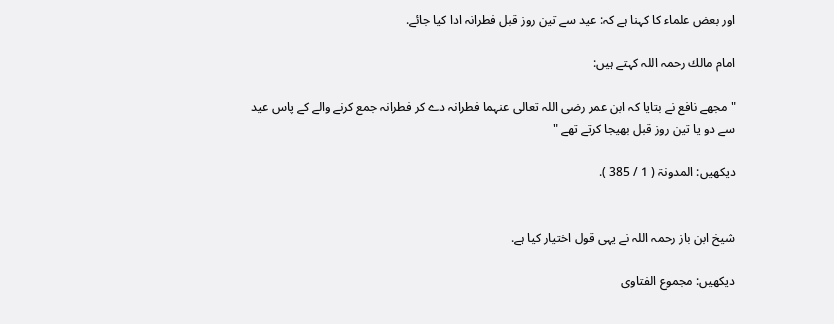اور بعض علماء كا كہنا ہے كہ: عيد سے تين روز قبل فطرانہ ادا كيا جائے.

امام مالك رحمہ اللہ كہتے ہيں:

" مجھے نافع نے بتايا كہ ابن عمر رضى اللہ تعالى عنہما فطرانہ دے كر فطرانہ جمع كرنے والے كے پاس عيد سے دو يا تين روز قبل بھيجا كرتے تھے "

ديكھيں: المدونۃ ( 1 / 385 ).


شيخ ابن باز رحمہ اللہ نے يہى قول اختيار كيا ہے.

ديكھيں: مجموع الفتاوى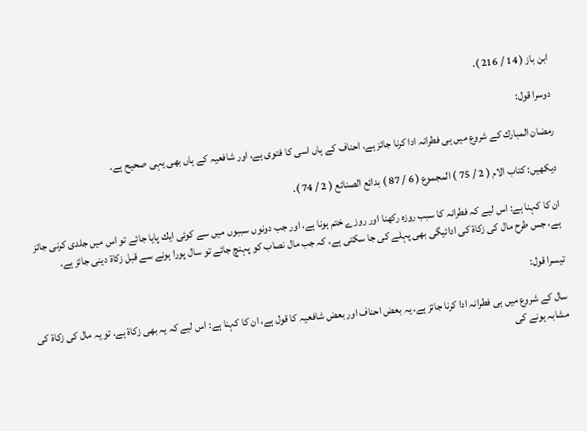ابن باز ( 14 / 216 ).

دوسرا قول:

رمضان المبارك كے شروع ميں ہى فطرانہ ادا كرنا جائز ہے، احناف كے ہاں اسى كا فتوى ہے، اور شافعيہ كے ہاں بھى يہى صحيح ہے.

ديكھيں: كتاب الام ( 2 / 75 ) المجموع ( 6 / 87 ) بدائع الصنائع ( 2 / 74 ).

ان كا كہنا ہے: اس ليے كہ فطرانہ كا سبب روزہ ركھنا اور روزے ختم ہونا ہے، اور جب دونوں سببوں ميں سے كوئى ايك پايا جائے تو اس ميں جلدى كرنى جائز ہے، جس طرح مال كى زكاۃ كى ادائيگى بھى پہلے كى جا سكتى ہے، كہ جب مال نصاب كو پہنچ جائے تو سال پورا ہونے سے قبل زكاۃ دينى جائز ہے.

تيسرا قول:

سال كے شروع ميں ہى فطرانہ ادا كرنا جائز ہے، يہ بعض احناف اور بعض شافعيہ كا قول ہے، ان كا كہنا ہے: اس ليے كہ يہ بھى زكاۃ ہے، تو يہ مال كى زكاۃ كى مشابہ ہونے كى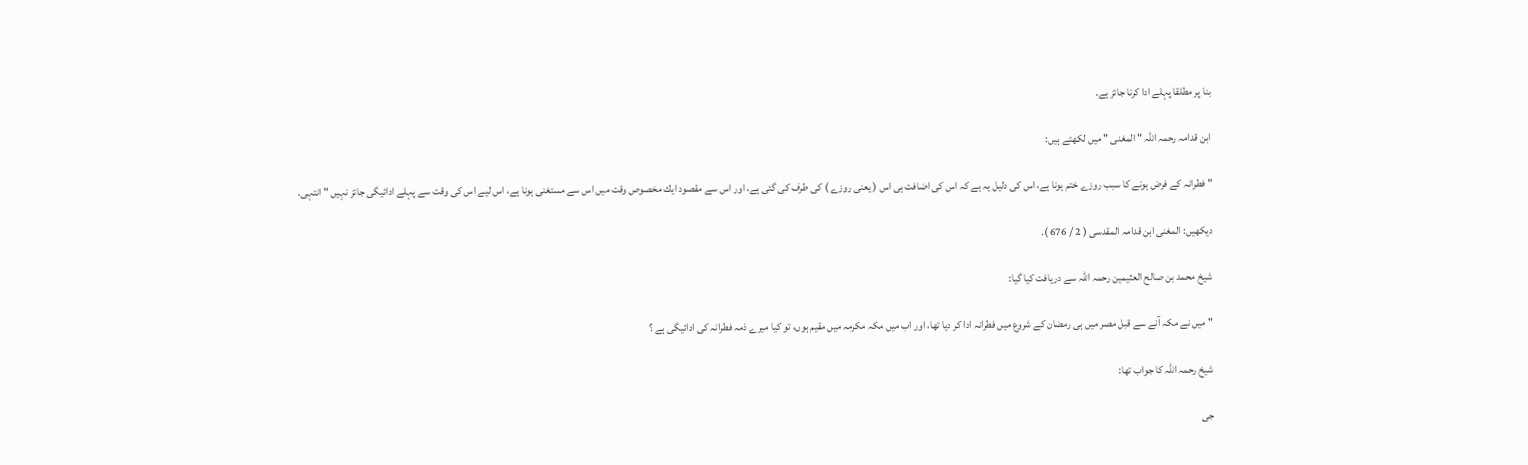بنا پر مطلقا پہلے ادا كرنا جائز ہے.

ابن قدامہ رحمہ اللہ " المغنى " ميں لكھتے ہيں:

" فطرانہ كے فرض ہونے كا سبب روزے ختم ہونا ہے، اس كى دليل يہ ہے كہ اس كى اضافت ہى اس ( يعنى روزے ) كى طرف كى گئى ہے، اور اس سے مقصود ايك مخصوص وقت ميں اس سے مستغنى ہونا ہے، اس ليے اس كى وقت سے پہلے ادائيگى جائز نہيں " انتہى.

ديكھيں: المغنى ابن قدامہ المقدسى ( 2 / 676 ).

شيخ محمد بن صالح العثيمين رحمہ اللہ سے دريافت كيا گيا:

" ميں نے مكہ آنے سے قبل مصر ميں ہى رمضان كے شروع ميں فطرانہ ادا كر ديا تھا، اور اب ميں مكہ مكرمہ ميں مقيم ہوں، تو كيا ميرے ذمہ فطرانہ كى ادائيگى ہے ؟

شيخ رحمہ اللہ كا جواب تھا:

جى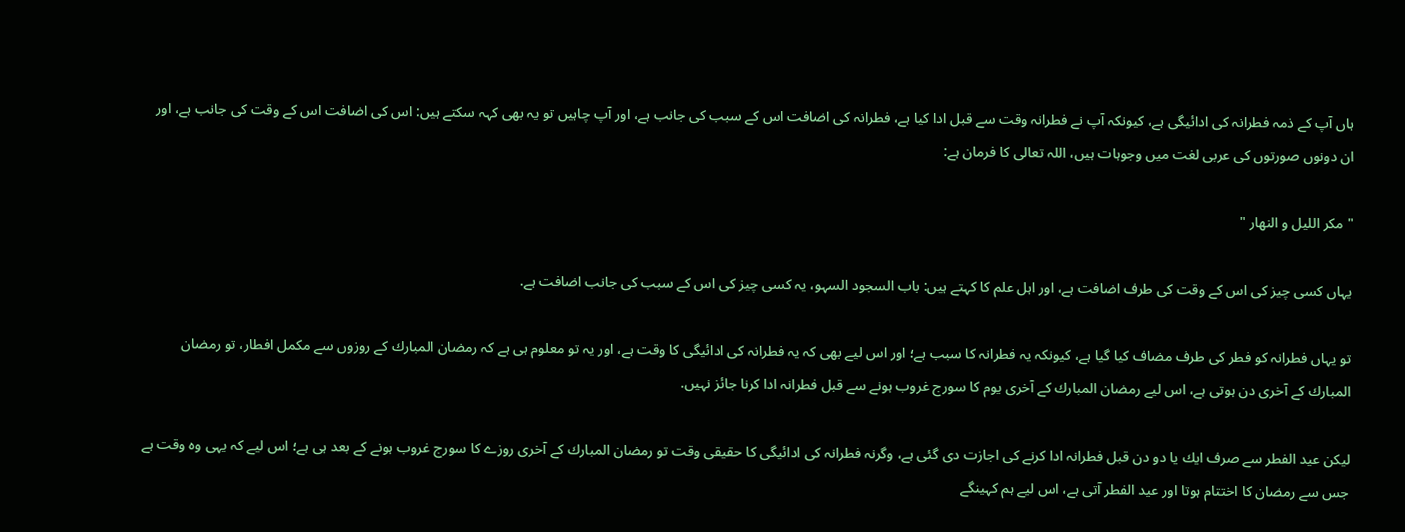ہاں آپ كے ذمہ فطرانہ كى ادائيگى ہے، كيونكہ آپ نے فطرانہ وقت سے قبل ادا كيا ہے، فطرانہ كى اضافت اس كے سبب كى جانب ہے، اور آپ چاہيں تو يہ بھى كہہ سكتے ہيں: اس كى اضافت اس كے وقت كى جانب ہے، اور ان دونوں صورتوں كى عربى لغت ميں وجوہات ہيں، اللہ تعالى كا فرمان ہے:

" مكر الليل و النھار "

يہاں كسى چيز كى اس كے وقت كى طرف اضافت ہے، اور اہل علم كا كہتے ہيں: باب السجود السہو، يہ كسى چيز كى اس كے سبب كى جانب اضافت ہے.

تو يہاں فطرانہ كو فطر كى طرف مضاف كيا گيا ہے، كيونكہ يہ فطرانہ كا سبب ہے؛ اور اس ليے بھى كہ يہ فطرانہ كى ادائيگى كا وقت ہے، اور يہ تو معلوم ہى ہے كہ رمضان المبارك كے روزوں سے مكمل افطار، تو رمضان المبارك كے آخرى دن ہوتى ہے، اس ليے رمضان المبارك كے آخرى يوم كا سورج غروب ہونے سے قبل فطرانہ ادا كرنا جائز نہيں.

ليكن عيد الفطر سے صرف ايك يا دو دن قبل فطرانہ ادا كرنے كى اجازت دى گئى ہے، وگرنہ فطرانہ كى ادائيگى كا حقيقى وقت تو رمضان المبارك كے آخرى روزے كا سورج غروب ہونے كے بعد ہى ہے؛ اس ليے كہ يہى وہ وقت ہے جس سے رمضان كا اختتام ہوتا اور عيد الفطر آتى ہے، اس ليے ہم كہينگے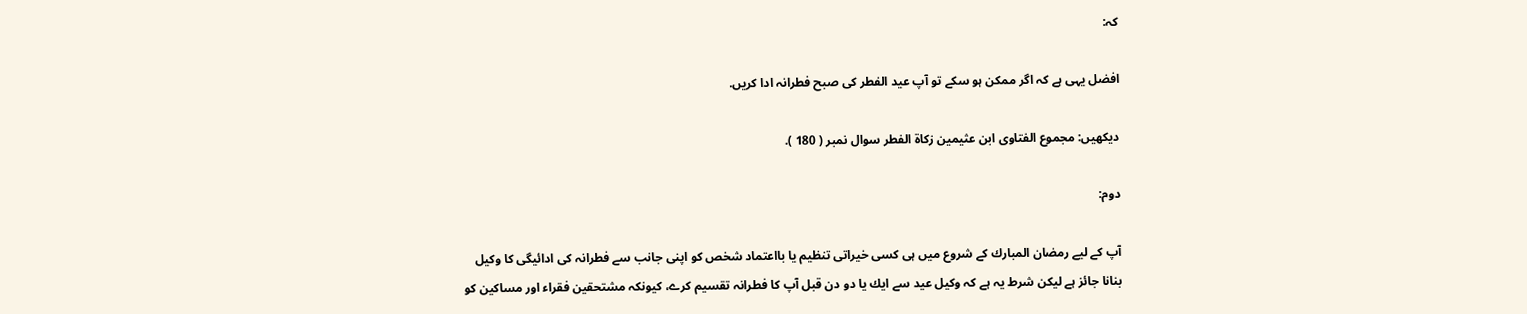كہ:

افضل يہى ہے كہ اگر ممكن ہو سكے تو آپ عيد الفطر كى صبح فطرانہ ادا كريں.

ديكھيں: مجموع الفتاوى ابن عثيمين زكاۃ الفطر سوال نمبر ( 180 ).

دوم:

آپ كے ليے رمضان المبارك كے شروع ميں ہى كسى خيراتى تنظيم يا بااعتماد شخص كو اپنى جانب سے فطرانہ كى ادائيگى كا وكيل بنانا جائز ہے ليكن شرط يہ ہے كہ وكيل عيد سے ايك يا دو دن قبل آپ كا فطرانہ تقسيم كرے، كيونكہ مشتحقين فقراء اور مساكين كو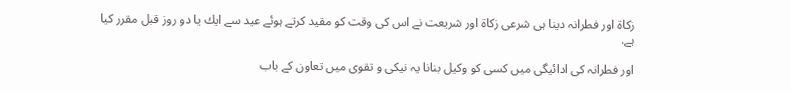زكاۃ اور فطرانہ دينا ہى شرعى زكاۃ اور شريعت نے اس كى وقت كو مقيد كرتے ہوئے عيد سے ايك يا دو روز قبل مقرر كيا ہے.

اور فطرانہ كى ادائيگى ميں كسى كو وكيل بنانا يہ نيكى و تقوى ميں تعاون كے باب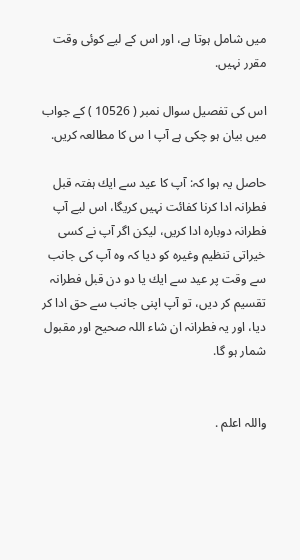ميں شامل ہوتا ہے، اور اس كے ليے كوئى وقت مقرر نہيں.

اس كى تفصيل سوال نمبر ( 10526 ) كے جواب ميں بيان ہو چكى ہے آپ ا س كا مطالعہ كريں.

حاصل يہ ہوا كہ: آپ كا عيد سے ايك ہفتہ قبل فطرانہ ادا كرنا كفائت نہيں كريگا، اس ليے آپ فطرانہ دوبارہ ادا كريں، ليكن اگر آپ نے كسى خيراتى تنظيم وغيرہ كو ديا كہ وہ آپ كى جانب سے وقت پر عيد سے ايك يا دو دن قبل فطرانہ تقسيم كر ديں، تو آپ اپنى جانب سے حق ادا كر ديا، اور يہ فطرانہ ان شاء اللہ صحيح اور مقبول شمار ہو گا.


واللہ اعلم .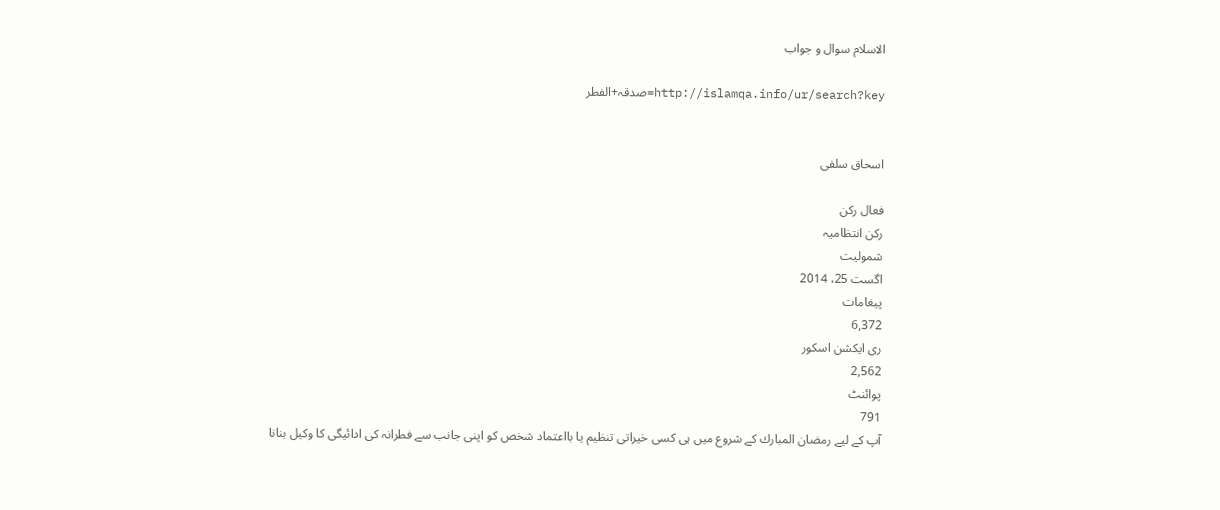الاسلام سوال و جواب

http://islamqa.info/ur/search?key=صدقہ+الفطر


اسحاق سلفی

فعال رکن
رکن انتظامیہ
شمولیت
اگست 25، 2014
پیغامات
6,372
ری ایکشن اسکور
2,562
پوائنٹ
791
آپ كے ليے رمضان المبارك كے شروع ميں ہى كسى خيراتى تنظيم يا بااعتماد شخص كو اپنى جانب سے فطرانہ كى ادائيگى كا وكيل بنانا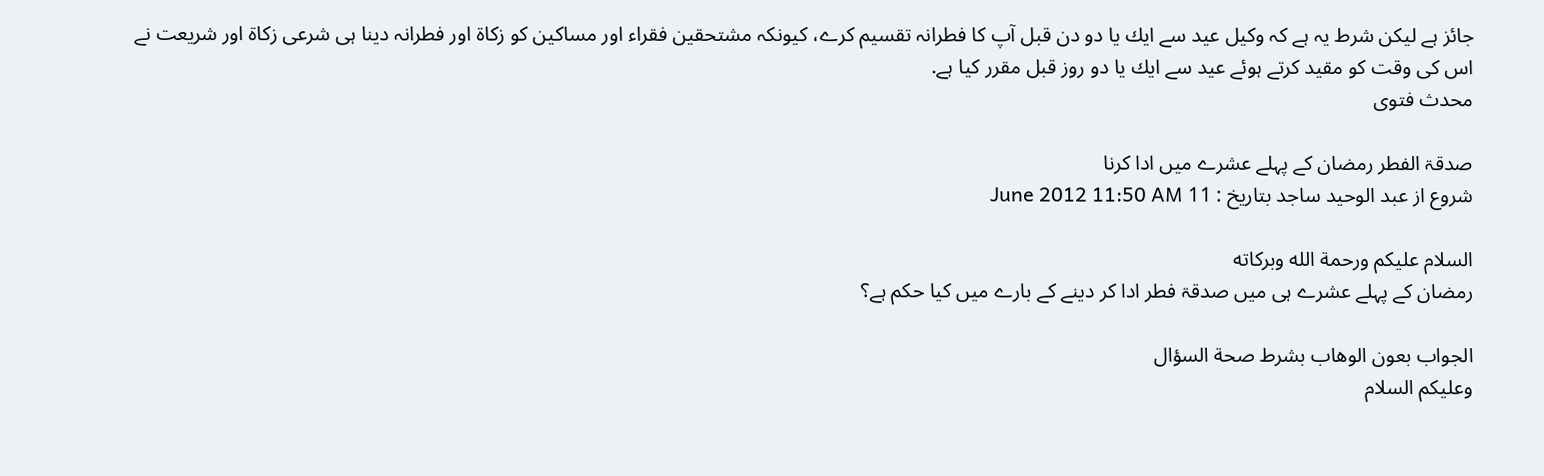جائز ہے ليكن شرط يہ ہے كہ وكيل عيد سے ايك يا دو دن قبل آپ كا فطرانہ تقسيم كرے، كيونكہ مشتحقين فقراء اور مساكين كو زكاۃ اور فطرانہ دينا ہى شرعى زكاۃ اور شريعت نے اس كى وقت كو مقيد كرتے ہوئے عيد سے ايك يا دو روز قبل مقرر كيا ہے.
محدث فتوی

صدقۃ الفطر رمضان کے پہلے عشرے میں ادا کرنا
شروع از عبد الوحید ساجد بتاریخ : 11 June 2012 11:50 AM

السلام عليكم ورحمة الله وبركاته
رمضان کے پہلے عشرے ہی میں صدقۃ فطر ادا کر دینے کے بارے میں کیا حکم ہے؟

الجواب بعون الوهاب بشرط صحة السؤال
وعلیکم السلام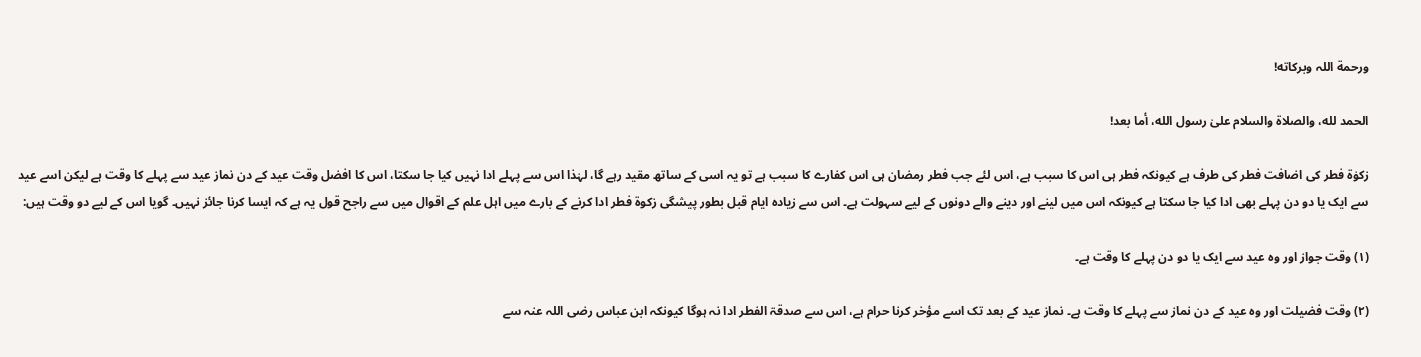ورحمة اللہ وبرکاته!

الحمد لله، والصلاة والسلام علىٰ رسول الله، أما بعد!

زکوٰۃ فطر کی اضافت فطر کی طرف ہے کیونکہ فطر ہی اس کا سبب ہے، اس لئے جب فطر رمضان ہی اس کفارے کا سبب ہے تو یہ اسی کے ساتھ مقید رہے گا، لہٰذا اس سے پہلے ادا نہیں کیا جا سکتا، اس کا افضل وقت عید کے دن نماز عید سے پہلے کا وقت ہے لیکن اسے عید سے ایک یا دو دن پہلے بھی ادا کیا جا سکتا ہے کیونکہ اس میں لینے اور دینے والے دونوں کے لیے سہولت ہے۔ اس سے زیادہ ایام قبل بطور پیشگی زکوۃ فطر ادا کرنے کے بارے میں اہل علم کے اقوال میں سے راجح قول یہ ہے کہ ایسا کرنا جائز نہیں۔ گویا اس کے لیے دو وقت ہیں:

(۱) وقت جواز اور وہ عید سے ایک یا دو دن پہلے کا وقت ہے۔

(۲) وقت فضیلت اور وہ عید کے دن نماز سے پہلے کا وقت ہے۔ نماز عید کے بعد تک اسے مؤخر کرنا حرام ہے، اس سے صدقۃ الفطر ادا نہ ہوگا کیونکہ ابن عباس رضی اللہ عنہ سے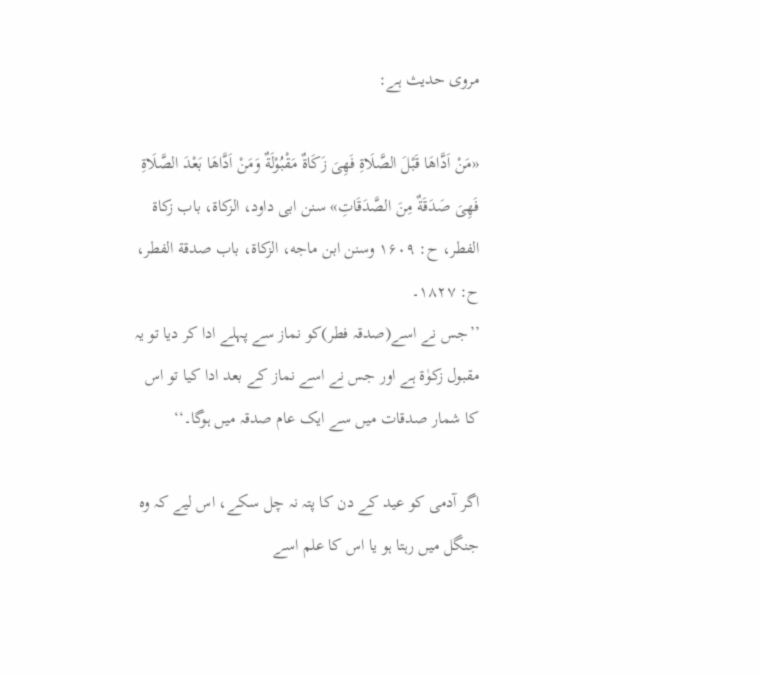مروی حدیث ہے:

«مَنْ اَدَّاهَا قَبْلَ الصَّلَاةِ فَهِیَ زَکَاةٌ مَقْبُوْلَةٌ وَمَنْ اَدَّاهَا بَعْدَ الصَّلَاةِ فَهِیَ صَدَقَةٌ مِنَ الصَّدَقَاتِ» سنن ابی داود، الزکاة، باب زکاة الفطر، ح: ۱۶۰۹ وسنن ابن ماجه، الزکاة، باب صدقة الفطر، ح: ۱۸۲۷۔
’’جس نے اسے(صدقہ فطر)کو نماز سے پہلے ادا کر دیا تو یہ مقبول زکوٰۃ ہے اور جس نے اسے نماز کے بعد ادا کیا تو اس کا شمار صدقات میں سے ایک عام صدقہ میں ہوگا۔‘‘

اگر آدمی کو عید کے دن کا پتہ نہ چل سکے، اس لیے کہ وہ جنگل میں رہتا ہو یا اس کا علم اسے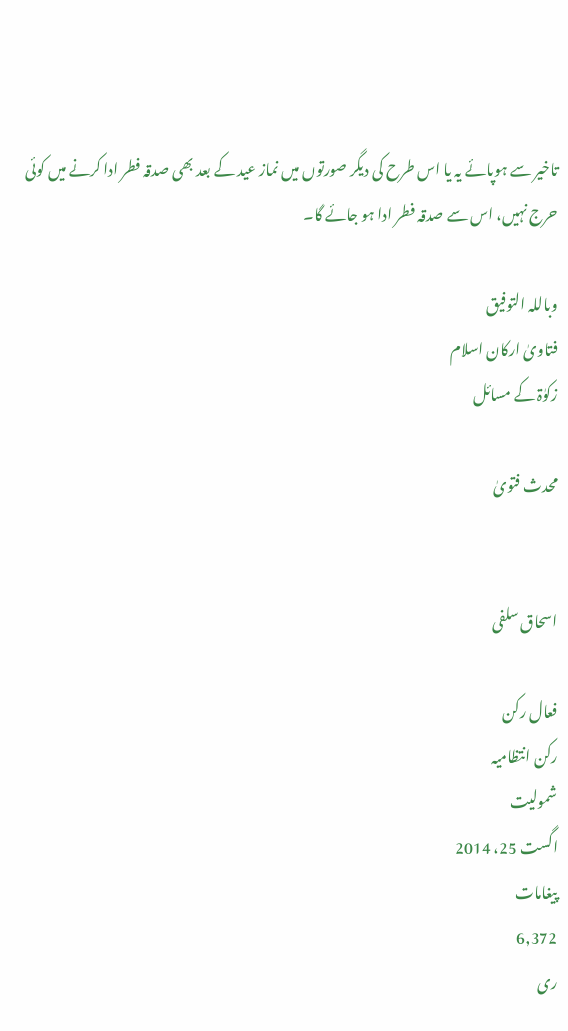تاخیر سے ہوپائے یہ یا اس طرح کی دیگر صورتوں میں نماز عید کے بعد بھی صدقہ فطر ادا کرنے میں کوئی حرج نہیں، اس سے صدقہ فطر ادا ہو جائے گا۔

وباللہ التوفیق
فتاویٰ ارکان اسلام
زکوٰۃ کے مسائل

محدث فتویٰ


اسحاق سلفی

فعال رکن
رکن انتظامیہ
شمولیت
اگست 25، 2014
پیغامات
6,372
ری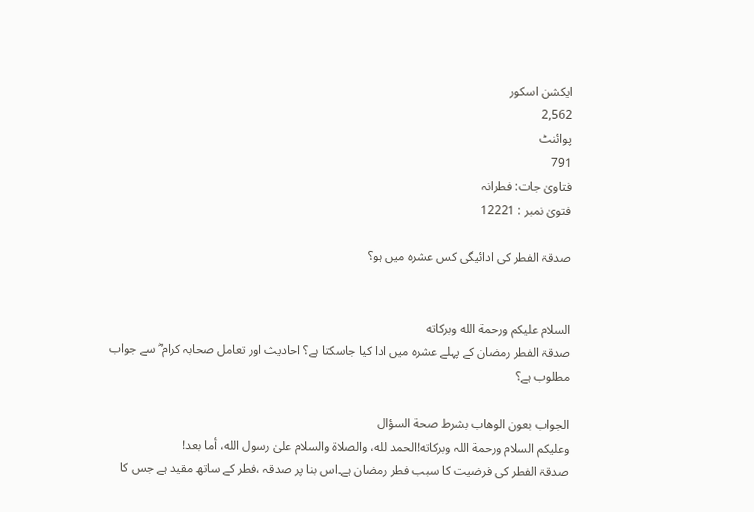ایکشن اسکور
2,562
پوائنٹ
791
فتاویٰ جات: فطرانہ
فتویٰ نمبر : 12221

صدقۃ الفطر کی ادائیگی کس عشرہ میں ہو؟


السلام عليكم ورحمة الله وبركاته
صدقۃ الفطر رمضان کے پہلے عشرہ میں ادا کیا جاسکتا ہے؟ احادیث اور تعامل صحابہ کرام ؓ سے جواب مطلوب ہے؟

الجواب بعون الوهاب بشرط صحة السؤال
وعلیکم السلام ورحمة اللہ وبرکاته!الحمد لله، والصلاة والسلام علىٰ رسول الله، أما بعد!
صدقۃ الفطر کی فرضیت کا سبب فطر رمضان ہے۔اس بنا پر صدقہ ،فطر کے ساتھ مقید ہے جس کا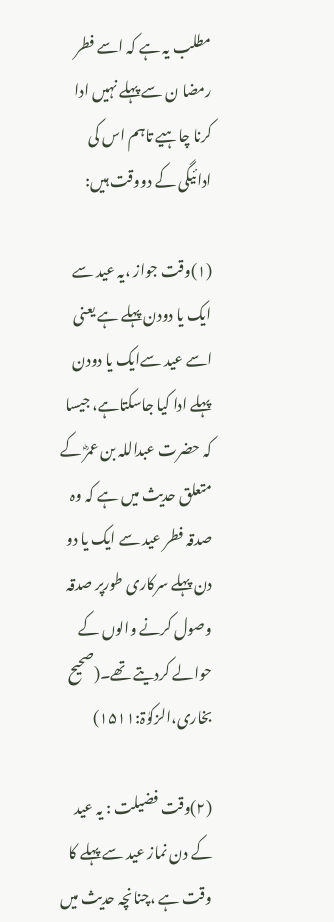مطلب یہ ہے کہ اسے فطر رمضا ن سے پہلے نہیں ادا کرنا چاہیے تاہم اس کی ادائیگی کے دووقت ہیں:

(۱)وقت جواز ،یہ عید سے ایک یا دودن پہلے ہے یعنی اسے عید سےایک یا دودن پہلے ادا کیا جاسکتاہے، جیسا کہ حضرت عبداللہ بن عمرؓ کے متعلق حدیث میں ہے کہ وہ صدقہ فطر عید سے ایک یا دو دن پہلے سرکاری طورپر صدقہ وصول کرنے والوں کے حوالے کردیتے تھے۔(صحیح بخاری،الزکوٰۃ:۱۵۱۱)

(۲)وقت فضیلت : یہ عید کے دن نماز عید سے پہلے کا وقت ہے ،چنانچہ حدیث میں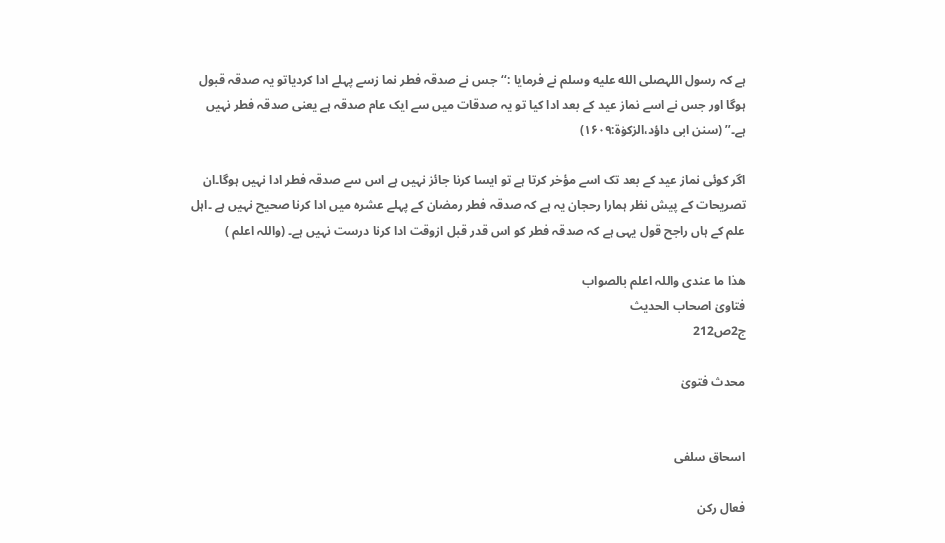ہے کہ رسول اللہصلى الله عليه وسلم نے فرمایا :‘‘جس نے صدقہ فطر نما زسے پہلے ادا کردیاتو یہ صدقہ قبول ہوگا اور جس نے اسے نماز عید کے بعد ادا کیا تو یہ صدقات میں سے ایک عام صدقہ ہے یعنی صدقہ فطر نہیں ہے۔’’ (سنن ابی داؤد،الزکوٰۃ:۱۶۰۹)

اگر کوئی نماز عید کے بعد تک اسے مؤخر کرتا ہے تو ایسا کرنا جائز نہیں ہے اس سے صدقہ فطر ادا نہیں ہوگا۔ان تصریحات کے پیش نظر ہمارا رحجان یہ ہے کہ صدقہ فطر رمضان کے پہلے عشرہ میں ادا کرنا صحیح نہیں ہے ۔اہل علم کے ہاں راجح قول یہی ہے کہ صدقہ فطر کو اس قدر قبل ازوقت ادا کرنا درست نہیں ہے۔ (واللہ اعلم )

ھذا ما عندی واللہ اعلم بالصواب
فتاویٰ اصحاب الحدیث
ج2ص212

محدث فتویٰ


اسحاق سلفی

فعال رکن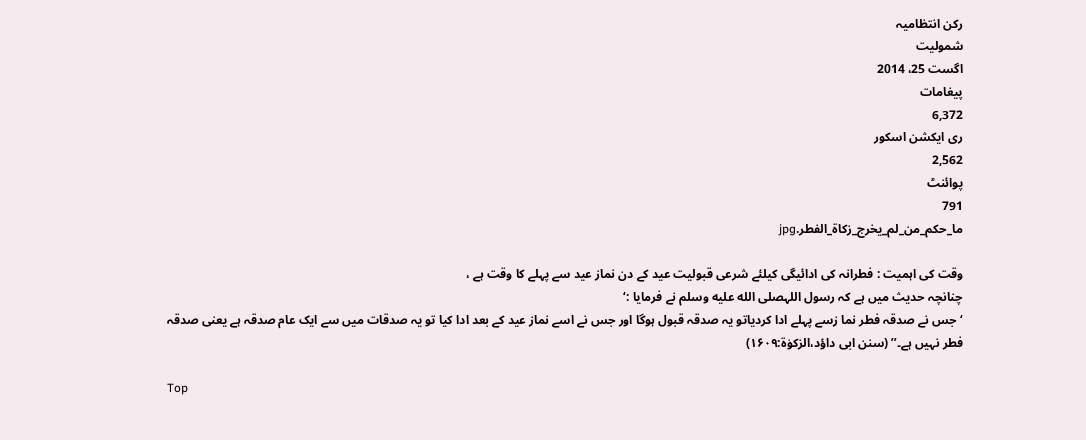رکن انتظامیہ
شمولیت
اگست 25، 2014
پیغامات
6,372
ری ایکشن اسکور
2,562
پوائنٹ
791
ما_حكم_من_لم_يخرج_زكاة_الفطر.jpg

وقت کی اہمیت : فطرانہ کی ادائیگی کیلئے شرعی قبولیت عید کے دن نماز عید سے پہلے کا وقت ہے ،
چنانچہ حدیث میں ہے کہ رسول اللہصلى الله عليه وسلم نے فرمایا :‘
‘جس نے صدقہ فطر نما زسے پہلے ادا کردیاتو یہ صدقہ قبول ہوگا اور جس نے اسے نماز عید کے بعد ادا کیا تو یہ صدقات میں سے ایک عام صدقہ ہے یعنی صدقہ فطر نہیں ہے۔’’ (سنن ابی داؤد،الزکوٰۃ:۱۶۰۹)

Top